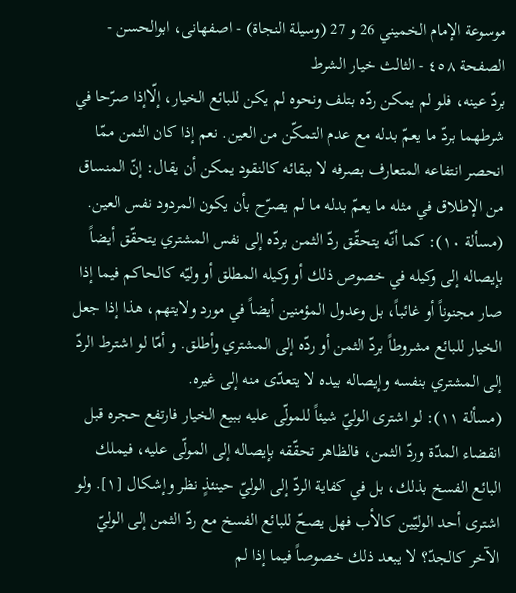موسوعة الإمام الخميني 26 و 27 (وسيلة النجاة) - اصفهانى، ابوالحسن - الصفحة ٤٥٨ - الثالث خيار الشرط
بردّ عينه، فلو لم يمكن ردّه بتلف ونحوه لم يكن للبائع الخيار، إلّاإذا صرّحا في شرطهما بردّ ما يعمّ بدله مع عدم التمكّن من العين. نعم إذا كان الثمن ممّا انحصر انتفاعه المتعارف بصرفه لا ببقائه كالنقود يمكن أن يقال: إنّ المنساق من الإطلاق في مثله ما يعمّ بدله ما لم يصرّح بأن يكون المردود نفس العين.
(مسألة ١٠): كما أنّه يتحقّق ردّ الثمن بردّه إلى نفس المشتري يتحقّق أيضاً بإيصاله إلى وكيله في خصوص ذلك أو وكيله المطلق أو وليّه كالحاكم فيما إذا صار مجنوناً أو غائباً، بل وعدول المؤمنين أيضاً في مورد ولايتهم، هذا إذا جعل الخيار للبائع مشروطاً بردّ الثمن أو ردّه إلى المشتري وأطلق. و أمّا لو اشترط الردّ إلى المشتري بنفسه وإيصاله بيده لا يتعدّى منه إلى غيره.
(مسألة ١١): لو اشترى الوليّ شيئاً للمولّى عليه ببيع الخيار فارتفع حجره قبل انقضاء المدّة وردّ الثمن، فالظاهر تحقّقه بإيصاله إلى المولّى عليه، فيملك البائع الفسخ بذلك، بل في كفاية الردّ إلى الوليّ حينئذٍ نظر وإشكال [١]. ولو اشترى أحد الوليّين كالأب فهل يصحّ للبائع الفسخ مع ردّ الثمن إلى الوليّ الآخر كالجدّ؟ لا يبعد ذلك خصوصاً فيما إذا لم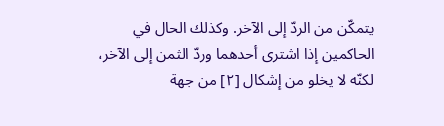يتمكّن من الردّ إلى الآخر. وكذلك الحال في الحاكمين إذا اشترى أحدهما وردّ الثمن إلى الآخر، لكنّه لا يخلو من إشكال [٢] من جهة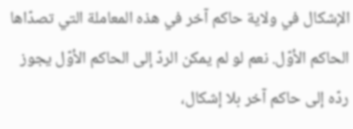الإشكال في ولاية حاكم آخر في هذه المعاملة التي تصدّاها الحاكم الأوّل. نعم لو لم يمكن الردّ إلى الحاكم الأوّل يجوز ردّه إلى حاكم آخر بلا إشكال،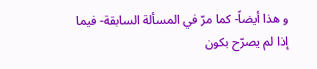و هذا أيضاً- كما مرّ في المسألة السابقة- فيما إذا لم يصرّح بكون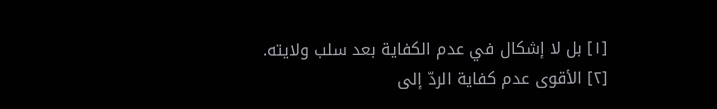[١] بل لا إشكال في عدم الكفاية بعد سلب ولايته.
[٢] الأقوى عدم كفاية الردّ إلى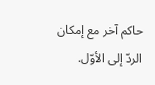حاكم آخر مع إمكان الردّ إلى الأوّل.